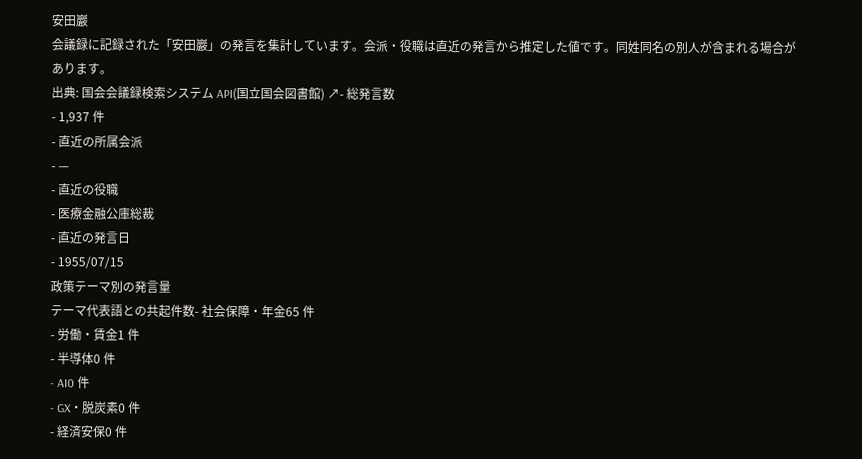安田巖
会議録に記録された「安田巖」の発言を集計しています。会派・役職は直近の発言から推定した値です。同姓同名の別人が含まれる場合があります。
出典: 国会会議録検索システム API(国立国会図書館) ↗- 総発言数
- 1,937 件
- 直近の所属会派
- —
- 直近の役職
- 医療金融公庫総裁
- 直近の発言日
- 1955/07/15
政策テーマ別の発言量
テーマ代表語との共起件数- 社会保障・年金65 件
- 労働・賃金1 件
- 半導体0 件
- AI0 件
- GX・脱炭素0 件
- 経済安保0 件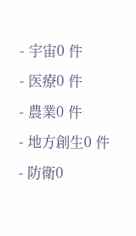- 宇宙0 件
- 医療0 件
- 農業0 件
- 地方創生0 件
- 防衛0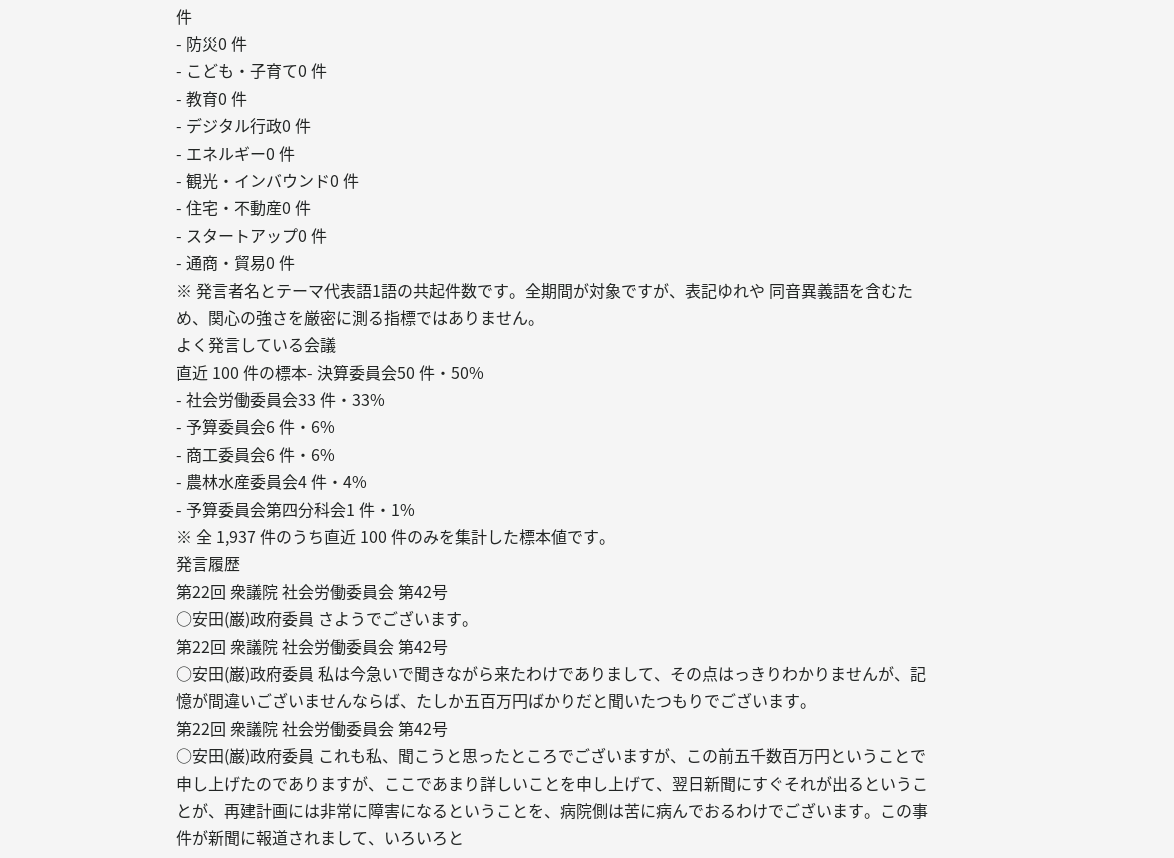件
- 防災0 件
- こども・子育て0 件
- 教育0 件
- デジタル行政0 件
- エネルギー0 件
- 観光・インバウンド0 件
- 住宅・不動産0 件
- スタートアップ0 件
- 通商・貿易0 件
※ 発言者名とテーマ代表語1語の共起件数です。全期間が対象ですが、表記ゆれや 同音異義語を含むため、関心の強さを厳密に測る指標ではありません。
よく発言している会議
直近 100 件の標本- 決算委員会50 件・50%
- 社会労働委員会33 件・33%
- 予算委員会6 件・6%
- 商工委員会6 件・6%
- 農林水産委員会4 件・4%
- 予算委員会第四分科会1 件・1%
※ 全 1,937 件のうち直近 100 件のみを集計した標本値です。
発言履歴
第22回 衆議院 社会労働委員会 第42号
○安田(巌)政府委員 さようでございます。
第22回 衆議院 社会労働委員会 第42号
○安田(巌)政府委員 私は今急いで聞きながら来たわけでありまして、その点はっきりわかりませんが、記憶が間違いございませんならば、たしか五百万円ばかりだと聞いたつもりでございます。
第22回 衆議院 社会労働委員会 第42号
○安田(巌)政府委員 これも私、聞こうと思ったところでございますが、この前五千数百万円ということで申し上げたのでありますが、ここであまり詳しいことを申し上げて、翌日新聞にすぐそれが出るということが、再建計画には非常に障害になるということを、病院側は苦に病んでおるわけでございます。この事件が新聞に報道されまして、いろいろと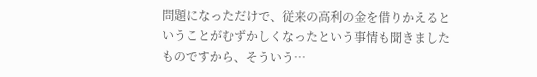問題になっただけで、従来の高利の金を借りかえるということがむずかしくなったという事情も聞きましたものですから、そういう…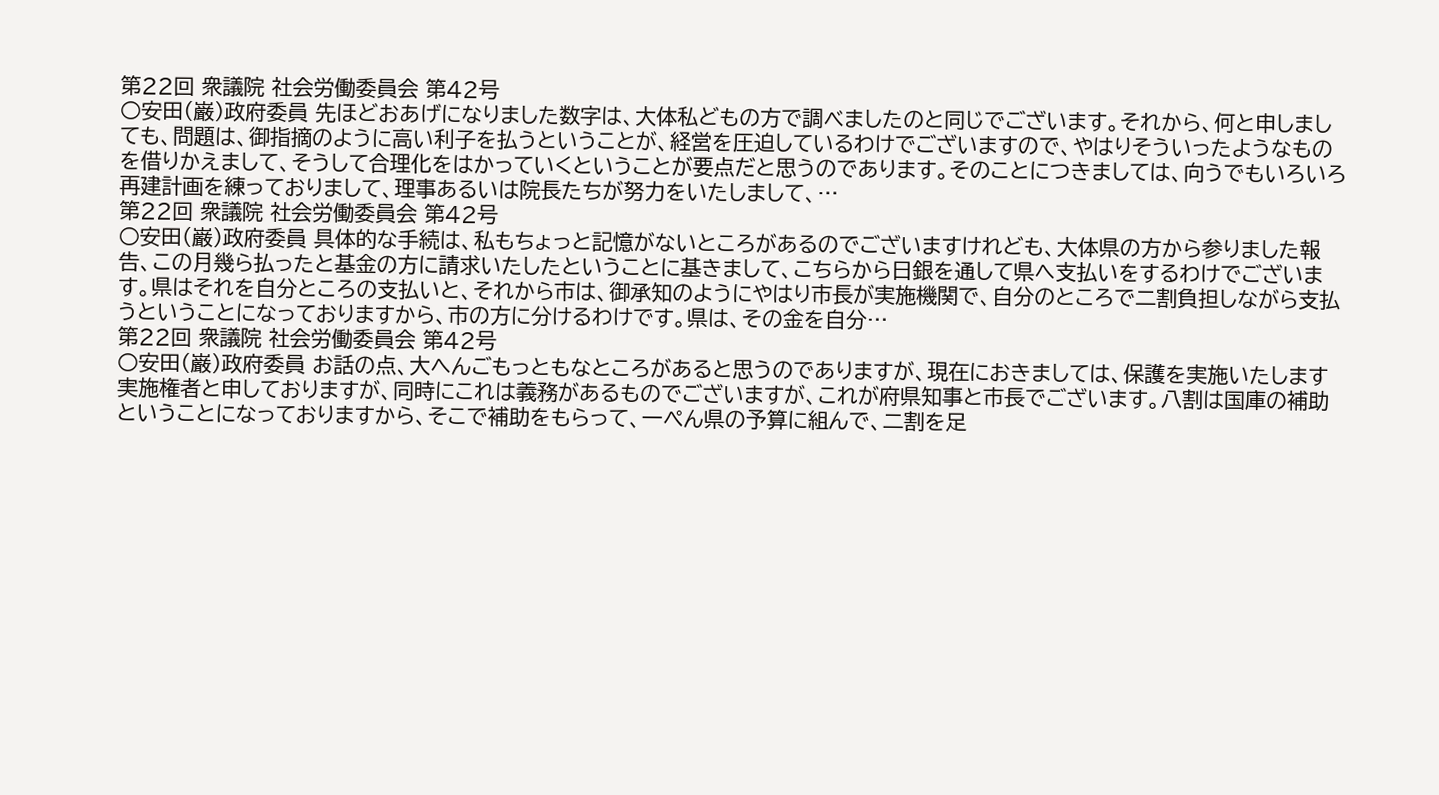第22回 衆議院 社会労働委員会 第42号
○安田(巌)政府委員 先ほどおあげになりました数字は、大体私どもの方で調べましたのと同じでございます。それから、何と申しましても、問題は、御指摘のように高い利子を払うということが、経営を圧迫しているわけでございますので、やはりそういったようなものを借りかえまして、そうして合理化をはかっていくということが要点だと思うのであります。そのことにつきましては、向うでもいろいろ再建計画を練っておりまして、理事あるいは院長たちが努力をいたしまして、…
第22回 衆議院 社会労働委員会 第42号
○安田(巌)政府委員 具体的な手続は、私もちょっと記憶がないところがあるのでございますけれども、大体県の方から参りました報告、この月幾ら払ったと基金の方に請求いたしたということに基きまして、こちらから日銀を通して県へ支払いをするわけでございます。県はそれを自分ところの支払いと、それから市は、御承知のようにやはり市長が実施機関で、自分のところで二割負担しながら支払うということになっておりますから、市の方に分けるわけです。県は、その金を自分…
第22回 衆議院 社会労働委員会 第42号
○安田(巌)政府委員 お話の点、大へんごもっともなところがあると思うのでありますが、現在におきましては、保護を実施いたします実施権者と申しておりますが、同時にこれは義務があるものでございますが、これが府県知事と市長でございます。八割は国庫の補助ということになっておりますから、そこで補助をもらって、一ぺん県の予算に組んで、二割を足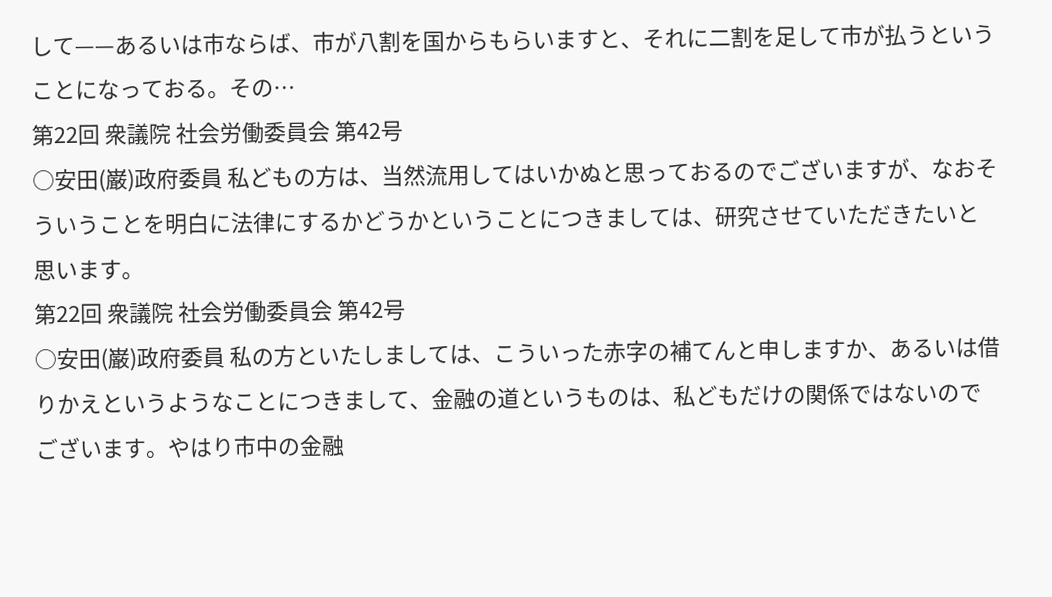して——あるいは市ならば、市が八割を国からもらいますと、それに二割を足して市が払うということになっておる。その…
第22回 衆議院 社会労働委員会 第42号
○安田(巌)政府委員 私どもの方は、当然流用してはいかぬと思っておるのでございますが、なおそういうことを明白に法律にするかどうかということにつきましては、研究させていただきたいと思います。
第22回 衆議院 社会労働委員会 第42号
○安田(巌)政府委員 私の方といたしましては、こういった赤字の補てんと申しますか、あるいは借りかえというようなことにつきまして、金融の道というものは、私どもだけの関係ではないのでございます。やはり市中の金融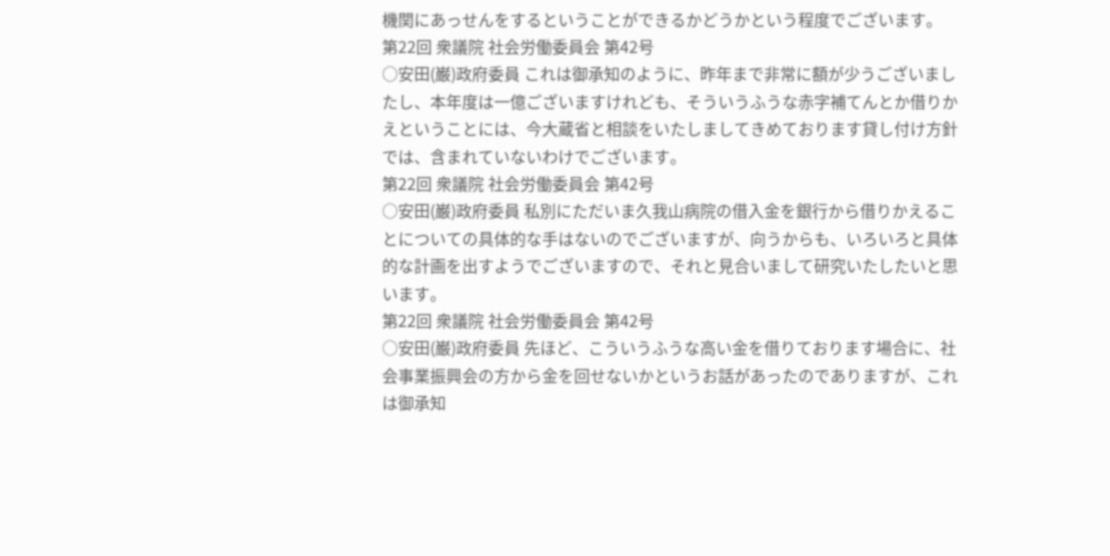機関にあっせんをするということができるかどうかという程度でございます。
第22回 衆議院 社会労働委員会 第42号
○安田(巌)政府委員 これは御承知のように、昨年まで非常に額が少うございましたし、本年度は一億ございますけれども、そういうふうな赤字補てんとか借りかえということには、今大蔵省と相談をいたしましてきめております貸し付け方針では、含まれていないわけでございます。
第22回 衆議院 社会労働委員会 第42号
○安田(巌)政府委員 私別にただいま久我山病院の借入金を銀行から借りかえることについての具体的な手はないのでございますが、向うからも、いろいろと具体的な計画を出すようでございますので、それと見合いまして研究いたしたいと思います。
第22回 衆議院 社会労働委員会 第42号
○安田(巌)政府委員 先ほど、こういうふうな高い金を借りております場合に、社会事業振興会の方から金を回せないかというお話があったのでありますが、これは御承知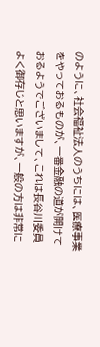のように、社会福祉法人のうちには、医療事業をやっておるものが、一番金融の道が開けておるようでございまして、これは長谷川委員よく御存じと思いますが、一般の方は非常に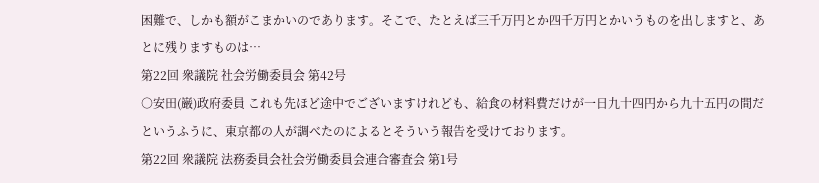困難で、しかも額がこまかいのであります。そこで、たとえば三千万円とか四千万円とかいうものを出しますと、あとに残りますものは…
第22回 衆議院 社会労働委員会 第42号
○安田(巌)政府委員 これも先ほど途中でございますけれども、給食の材料費だけが一日九十四円から九十五円の間だというふうに、東京都の人が調べたのによるとそういう報告を受けております。
第22回 衆議院 法務委員会社会労働委員会連合審査会 第1号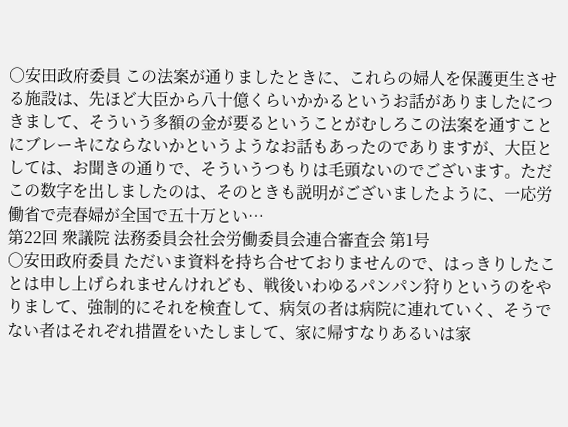○安田政府委員 この法案が通りましたときに、これらの婦人を保護更生させる施設は、先ほど大臣から八十億くらいかかるというお話がありましたにつきまして、そういう多額の金が要るということがむしろこの法案を通すことにブレーキにならないかというようなお話もあったのでありますが、大臣としては、お聞きの通りで、そういうつもりは毛頭ないのでございます。ただこの数字を出しましたのは、そのときも説明がございましたように、一応労働省で売春婦が全国で五十万とい…
第22回 衆議院 法務委員会社会労働委員会連合審査会 第1号
○安田政府委員 ただいま資料を持ち合せておりませんので、はっきりしたことは申し上げられませんけれども、戦後いわゆるパンパン狩りというのをやりまして、強制的にそれを検査して、病気の者は病院に連れていく、そうでない者はそれぞれ措置をいたしまして、家に帰すなりあるいは家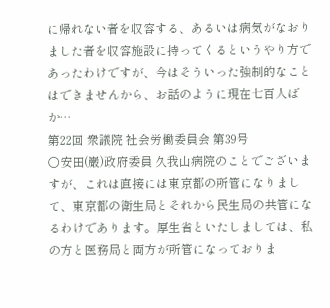に帰れない者を収容する、あるいは病気がなおりました者を収容施設に持ってくるというやり方であったわけですが、今はそういった強制的なことはできませんから、お話のように現在七百人ばか…
第22回 衆議院 社会労働委員会 第39号
○安田(巌)政府委員 久我山病院のことでございますが、これは直接には東京都の所管になりまして、東京都の衛生局とそれから民生局の共管になるわけであります。厚生省といたしましては、私の方と医務局と両方が所管になっておりま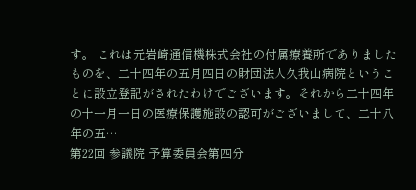す。 これは元岩崎通信機株式会社の付属療養所でありましたものを、二十四年の五月四日の財団法人久我山病院ということに設立登記がされたわけでございます。それから二十四年の十一月一日の医療保護施設の認可がございまして、二十八年の五…
第22回 参議院 予算委員会第四分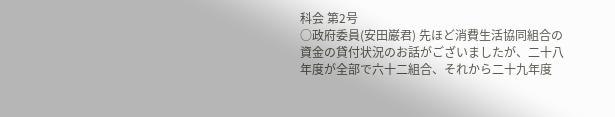科会 第2号
○政府委員(安田巌君) 先ほど消費生活協同組合の資金の貸付状況のお話がございましたが、二十八年度が全部で六十二組合、それから二十九年度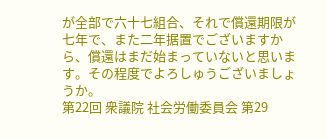が全部で六十七組合、それで償還期限が七年で、また二年据置でございますから、償還はまだ始まっていないと思います。その程度でよろしゅうございましょうか。
第22回 衆議院 社会労働委員会 第29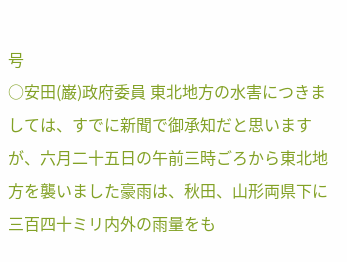号
○安田(巌)政府委員 東北地方の水害につきましては、すでに新聞で御承知だと思いますが、六月二十五日の午前三時ごろから東北地方を襲いました豪雨は、秋田、山形両県下に三百四十ミリ内外の雨量をも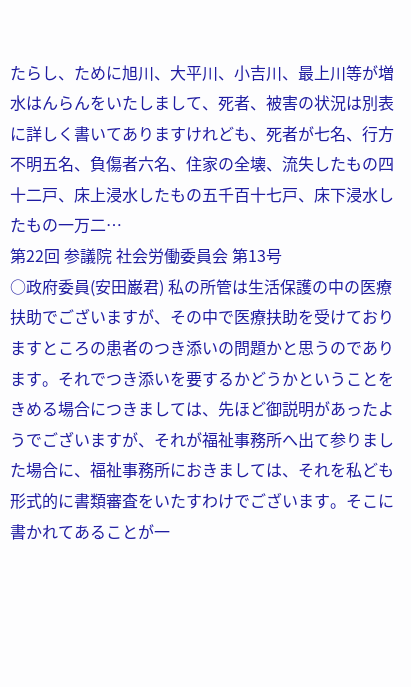たらし、ために旭川、大平川、小吉川、最上川等が増水はんらんをいたしまして、死者、被害の状況は別表に詳しく書いてありますけれども、死者が七名、行方不明五名、負傷者六名、住家の全壊、流失したもの四十二戸、床上浸水したもの五千百十七戸、床下浸水したもの一万二…
第22回 参議院 社会労働委員会 第13号
○政府委員(安田巌君) 私の所管は生活保護の中の医療扶助でございますが、その中で医療扶助を受けておりますところの患者のつき添いの問題かと思うのであります。それでつき添いを要するかどうかということをきめる場合につきましては、先ほど御説明があったようでございますが、それが福祉事務所へ出て参りました場合に、福祉事務所におきましては、それを私ども形式的に書類審査をいたすわけでございます。そこに書かれてあることが一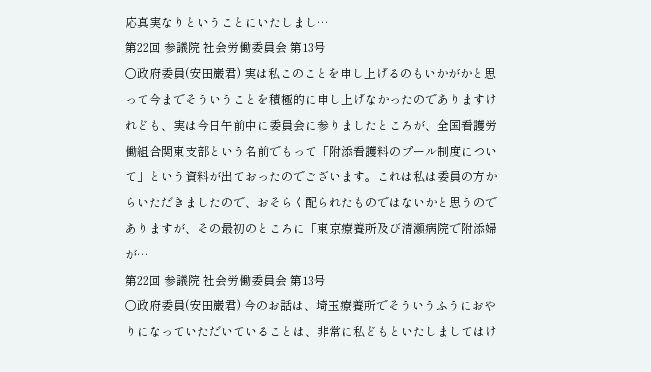応真実なりということにいたしまし…
第22回 参議院 社会労働委員会 第13号
○政府委員(安田巌君) 実は私このことを申し上げるのもいかがかと思って今までそういうことを積極的に申し上げなかったのでありますけれども、実は今日午前中に委員会に参りましたところが、全国看護労働組合関東支部という名前でもって「附添看護料のプール制度について」という資料が出ておったのでございます。これは私は委員の方からいただきましたので、おそらく配られたものではないかと思うのでありますが、その最初のところに「東京療養所及び清瀬病院で附添婦が…
第22回 参議院 社会労働委員会 第13号
○政府委員(安田巌君) 今のお話は、埼玉療養所でそういうふうにおやりになっていただいていることは、非常に私どもといたしましてはけ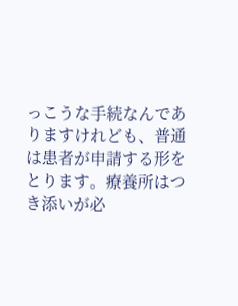っこうな手続なんでありますけれども、普通は患者が申請する形をとります。療養所はつき添いが必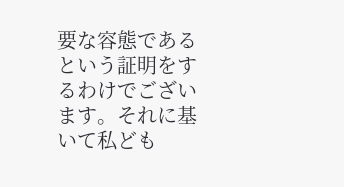要な容態であるという証明をするわけでございます。それに基いて私ども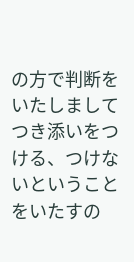の方で判断をいたしましてつき添いをつける、つけないということをいたすの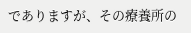でありますが、その療養所の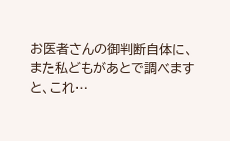お医者さんの御判断自体に、また私どもがあとで調べますと、これ…